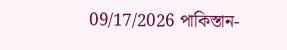09/17/2026 পাকিস্তান-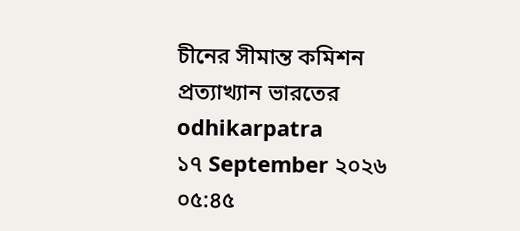চীনের সীমান্ত কমিশন প্রত্যাখ্যান ভারতের
odhikarpatra
১৭ September ২০২৬ ০৫:৪৫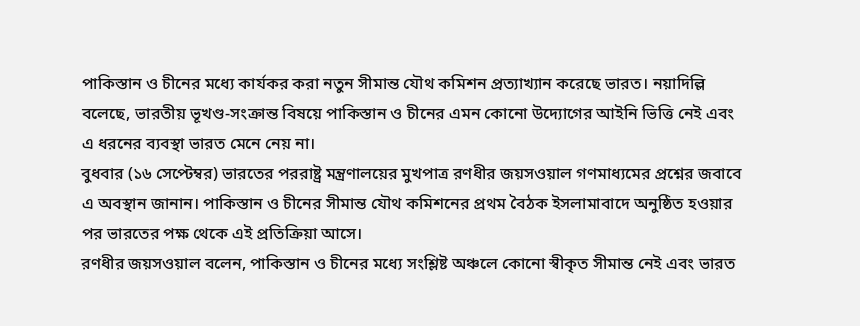পাকিস্তান ও চীনের মধ্যে কার্যকর করা নতুন সীমান্ত যৌথ কমিশন প্রত্যাখ্যান করেছে ভারত। নয়াদিল্লি বলেছে, ভারতীয় ভূখণ্ড-সংক্রান্ত বিষয়ে পাকিস্তান ও চীনের এমন কোনো উদ্যোগের আইনি ভিত্তি নেই এবং এ ধরনের ব্যবস্থা ভারত মেনে নেয় না।
বুধবার (১৬ সেপ্টেম্বর) ভারতের পররাষ্ট্র মন্ত্রণালয়ের মুখপাত্র রণধীর জয়সওয়াল গণমাধ্যমের প্রশ্নের জবাবে এ অবস্থান জানান। পাকিস্তান ও চীনের সীমান্ত যৌথ কমিশনের প্রথম বৈঠক ইসলামাবাদে অনুষ্ঠিত হওয়ার পর ভারতের পক্ষ থেকে এই প্রতিক্রিয়া আসে।
রণধীর জয়সওয়াল বলেন, পাকিস্তান ও চীনের মধ্যে সংশ্লিষ্ট অঞ্চলে কোনো স্বীকৃত সীমান্ত নেই এবং ভারত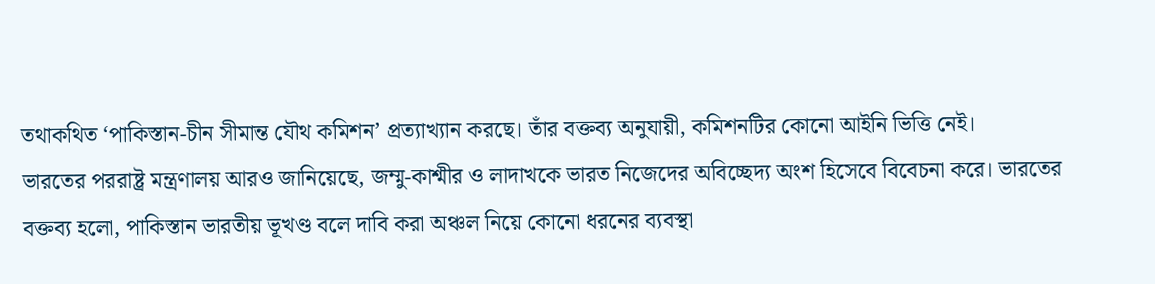তথাকথিত ‘পাকিস্তান-চীন সীমান্ত যৌথ কমিশন’ প্রত্যাখ্যান করছে। তাঁর বক্তব্য অনুযায়ী, কমিশনটির কোনো আইনি ভিত্তি নেই।
ভারতের পররাষ্ট্র মন্ত্রণালয় আরও জানিয়েছে, জম্মু-কাশ্মীর ও লাদাখকে ভারত নিজেদের অবিচ্ছেদ্য অংশ হিসেবে বিবেচনা করে। ভারতের বক্তব্য হলো, পাকিস্তান ভারতীয় ভূখণ্ড বলে দাবি করা অঞ্চল নিয়ে কোনো ধরনের ব্যবস্থা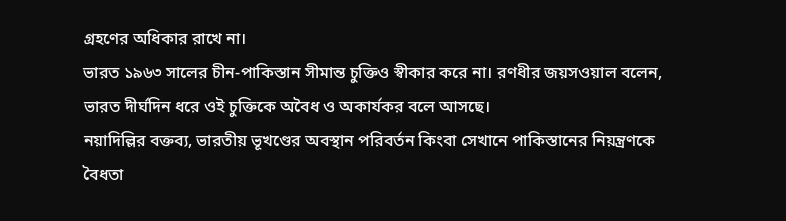গ্রহণের অধিকার রাখে না।
ভারত ১৯৬৩ সালের চীন-পাকিস্তান সীমান্ত চুক্তিও স্বীকার করে না। রণধীর জয়সওয়াল বলেন, ভারত দীর্ঘদিন ধরে ওই চুক্তিকে অবৈধ ও অকার্যকর বলে আসছে।
নয়াদিল্লির বক্তব্য, ভারতীয় ভূখণ্ডের অবস্থান পরিবর্তন কিংবা সেখানে পাকিস্তানের নিয়ন্ত্রণকে বৈধতা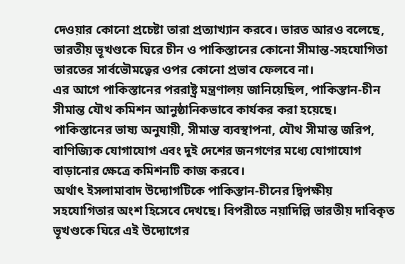দেওয়ার কোনো প্রচেষ্টা তারা প্রত্যাখ্যান করবে। ভারত আরও বলেছে, ভারতীয় ভূখণ্ডকে ঘিরে চীন ও পাকিস্তানের কোনো সীমান্ত-সহযোগিতা ভারতের সার্বভৌমত্বের ওপর কোনো প্রভাব ফেলবে না।
এর আগে পাকিস্তানের পররাষ্ট্র মন্ত্রণালয় জানিয়েছিল, পাকিস্তান-চীন সীমান্ত যৌথ কমিশন আনুষ্ঠানিকভাবে কার্যকর করা হয়েছে। পাকিস্তানের ভাষ্য অনুযায়ী, সীমান্ত ব্যবস্থাপনা, যৌথ সীমান্ত জরিপ, বাণিজ্যিক যোগাযোগ এবং দুই দেশের জনগণের মধ্যে যোগাযোগ বাড়ানোর ক্ষেত্রে কমিশনটি কাজ করবে।
অর্থাৎ ইসলামাবাদ উদ্যোগটিকে পাকিস্তান-চীনের দ্বিপক্ষীয় সহযোগিতার অংশ হিসেবে দেখছে। বিপরীতে নয়াদিল্লি ভারতীয় দাবিকৃত ভূখণ্ডকে ঘিরে এই উদ্যোগের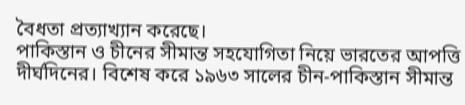বৈধতা প্রত্যাখ্যান করেছে।
পাকিস্তান ও চীনের সীমান্ত সহযোগিতা নিয়ে ভারতের আপত্তি দীর্ঘদিনের। বিশেষ করে ১৯৬৩ সালের চীন-পাকিস্তান সীমান্ত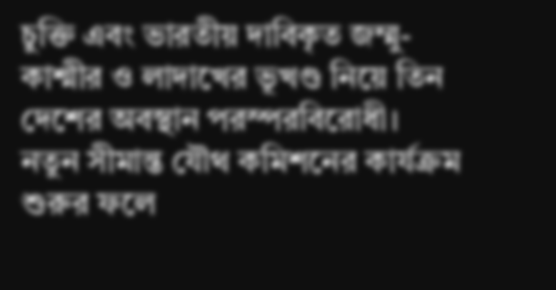চুক্তি এবং ভারতীয় দাবিকৃত জম্মু-কাশ্মীর ও লাদাখের ভূখণ্ড নিয়ে তিন দেশের অবস্থান পরস্পরবিরোধী।
নতুন সীমান্ত যৌথ কমিশনের কার্যক্রম শুরুর ফলে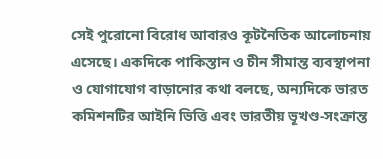সেই পুরোনো বিরোধ আবারও কূটনৈতিক আলোচনায় এসেছে। একদিকে পাকিস্তান ও চীন সীমান্ত ব্যবস্থাপনা ও যোগাযোগ বাড়ানোর কথা বলছে, অন্যদিকে ভারত কমিশনটির আইনি ভিত্তি এবং ভারতীয় ভূখণ্ড-সংক্রান্ত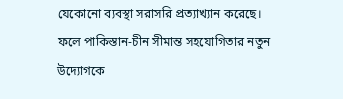যেকোনো ব্যবস্থা সরাসরি প্রত্যাখ্যান করেছে।
ফলে পাকিস্তান-চীন সীমান্ত সহযোগিতার নতুন উদ্যোগকে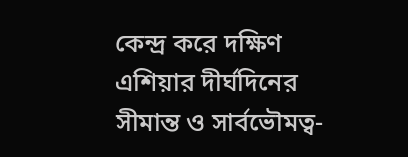কেন্দ্র করে দক্ষিণ এশিয়ার দীর্ঘদিনের সীমান্ত ও সার্বভৌমত্ব-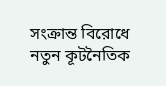সংক্রান্ত বিরোধে নতুন কূটনৈতিক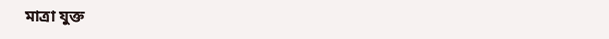মাত্রা যুক্ত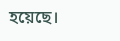হয়েছে।